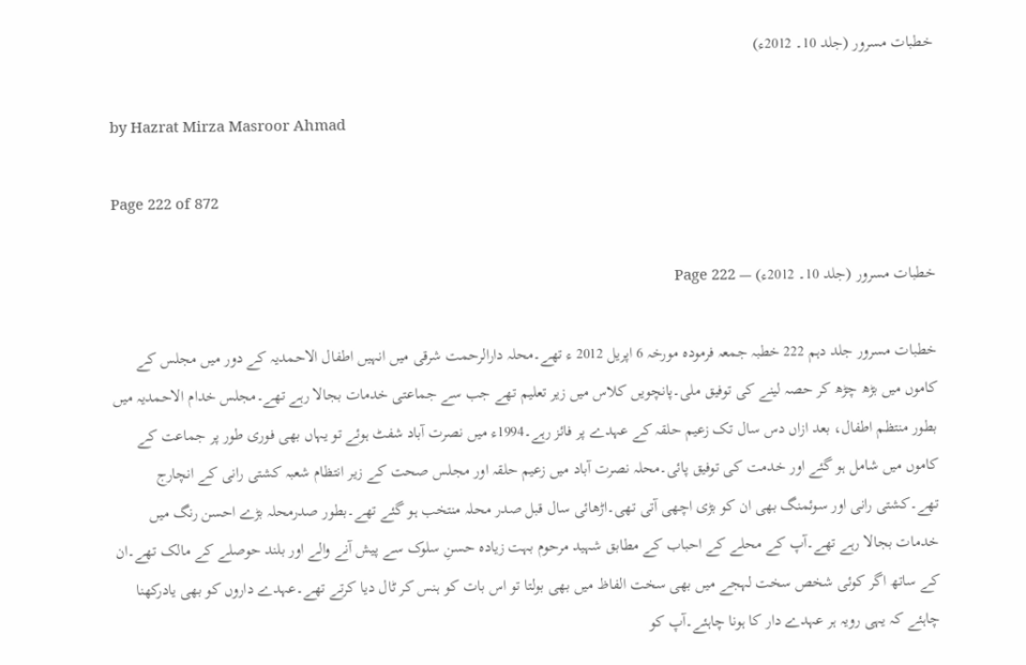خطبات مسرور (جلد 10۔ 2012ء)

by Hazrat Mirza Masroor Ahmad

Page 222 of 872

خطبات مسرور (جلد 10۔ 2012ء) — Page 222

خطبات مسرور جلد دہم 222 خطبہ جمعہ فرمودہ مورخہ 6 اپریل 2012 ء تھے۔محلہ دارالرحمت شرقی میں انہیں اطفال الاحمدیہ کے دور میں مجلس کے کاموں میں بڑھ چڑھ کر حصہ لینے کی توفیق ملی۔پانچویں کلاس میں زیر تعلیم تھے جب سے جماعتی خدمات بجالا رہے تھے۔مجلس خدام الاحمدیہ میں بطور منتظم اطفال، بعد ازاں دس سال تک زعیم حلقہ کے عہدے پر فائز رہے۔1994ء میں نصرت آباد شفٹ ہوئے تو یہاں بھی فوری طور پر جماعت کے کاموں میں شامل ہو گئے اور خدمت کی توفیق پائی۔محلہ نصرت آباد میں زعیم حلقہ اور مجلس صحت کے زیر انتظام شعبہ کشتی رانی کے انچارج تھے۔کشتی رانی اور سوئمنگ بھی ان کو بڑی اچھی آتی تھی۔اڑھائی سال قبل صدر محلہ منتخب ہو گئے تھے۔بطور صدرمحلہ بڑے احسن رنگ میں خدمات بجالا رہے تھے۔آپ کے محلے کے احباب کے مطابق شہید مرحوم بہت زیادہ حسنِ سلوک سے پیش آنے والے اور بلند حوصلے کے مالک تھے۔ان کے ساتھ اگر کوئی شخص سخت لہجے میں بھی سخت الفاظ میں بھی بولتا تو اس بات کو ہنس کر ٹال دیا کرتے تھے۔عہدے داروں کو بھی یادرکھنا چاہئے کہ یہی رویہ ہر عہدے دار کا ہونا چاہئے۔آپ کو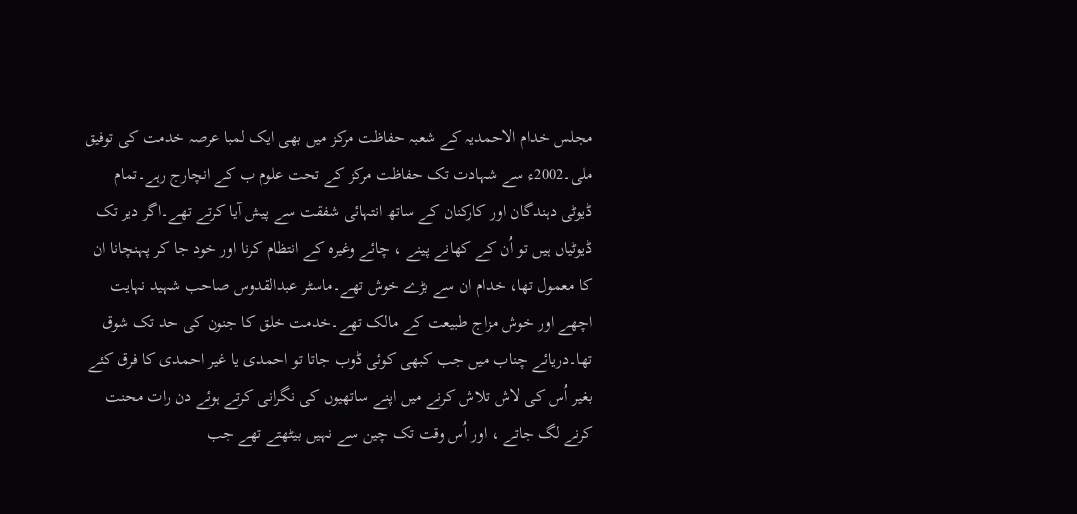مجلس خدام الاحمدیہ کے شعبہ حفاظت مرکز میں بھی ایک لمبا عرصہ خدمت کی توفیق ملی۔2002ء سے شہادت تک حفاظت مرکز کے تحت علوم ب کے انچارج رہے۔تمام ڈیوٹی دہندگان اور کارکنان کے ساتھ انتہائی شفقت سے پیش آیا کرتے تھے۔اگر دیر تک ڈیوٹیاں ہیں تو اُن کے کھانے پینے ، چائے وغیرہ کے انتظام کرنا اور خود جا کر پہنچانا ان کا معمول تھا، خدام ان سے بڑے خوش تھے۔ماسٹر عبدالقدوس صاحب شہید نہایت اچھے اور خوش مزاج طبیعت کے مالک تھے۔خدمت خلق کا جنون کی حد تک شوق تھا۔دریائے چناب میں جب کبھی کوئی ڈوب جاتا تو احمدی یا غیر احمدی کا فرق کئے بغیر اُس کی لاش تلاش کرنے میں اپنے ساتھیوں کی نگرانی کرتے ہوئے دن رات محنت کرنے لگ جاتے ، اور اُس وقت تک چین سے نہیں بیٹھتے تھے جب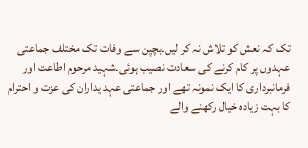تک کہ نعش کو تلاش نہ کر لیں۔بچپن سے وفات تک مختلف جماعتی عہدوں پر کام کرنے کی سعادت نصیب ہوئی۔شہید مرحوم اطاعت اور فرمانبرداری کا ایک نمونہ تھے اور جماعتی عہد یداران کی عزت و احترام کا بہت زیادہ خیال رکھنے والے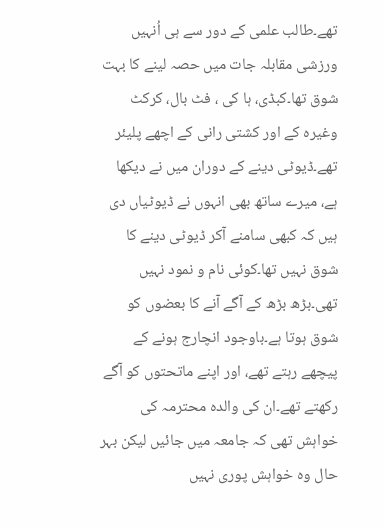تھے۔طالب علمی کے دور سے ہی اُنہیں ورزشی مقابلہ جات میں حصہ لینے کا بہت شوق تھا۔کبڈی، ہا کی ، فٹ بال، کرکٹ وغیرہ کے اور کشتی رانی کے اچھے پلیئر تھے۔ڈیوٹی دینے کے دوران میں نے دیکھا ہے، میرے ساتھ بھی انہوں نے ڈیوٹیاں دی ہیں کہ کبھی سامنے آکر ڈیوٹی دینے کا شوق نہیں تھا۔کوئی نام و نمود نہیں تھی۔بڑھ بڑھ کے آگے آنے کا بعضوں کو شوق ہوتا ہے۔باوجود انچارج ہونے کے پیچھے رہتے تھے، اور اپنے ماتحتوں کو آگے رکھتے تھے۔ان کی والدہ محترمہ کی خواہش تھی کہ جامعہ میں جائیں لیکن بہر حال وہ خواہش پوری نہیں